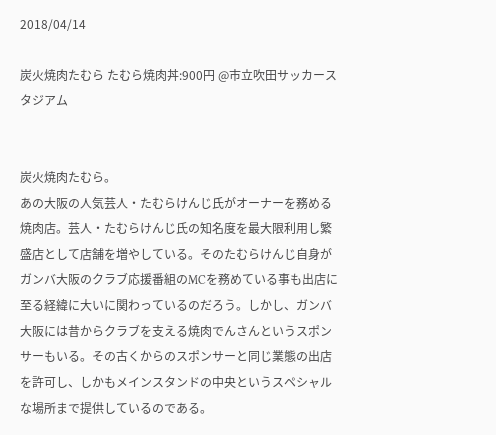2018/04/14

炭火焼肉たむら たむら焼肉丼:900円 @市立吹田サッカースタジアム


炭火焼肉たむら。
あの大阪の人気芸人・たむらけんじ氏がオーナーを務める焼肉店。芸人・たむらけんじ氏の知名度を最大限利用し繁盛店として店舗を増やしている。そのたむらけんじ自身がガンバ大阪のクラブ応援番組のMCを務めている事も出店に至る経緯に大いに関わっているのだろう。しかし、ガンバ大阪には昔からクラブを支える焼肉でんさんというスポンサーもいる。その古くからのスポンサーと同じ業態の出店を許可し、しかもメインスタンドの中央というスペシャルな場所まで提供しているのである。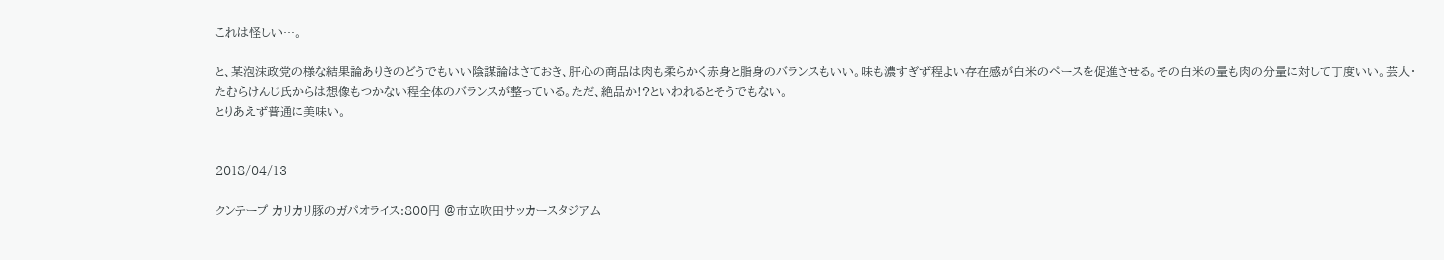これは怪しい…。

と、某泡沫政党の様な結果論ありきのどうでもいい陰謀論はさておき、肝心の商品は肉も柔らかく赤身と脂身のバランスもいい。味も濃すぎず程よい存在感が白米のペースを促進させる。その白米の量も肉の分量に対して丁度いい。芸人・たむらけんじ氏からは想像もつかない程全体のバランスが整っている。ただ、絶品か!?といわれるとそうでもない。
とりあえず普通に美味い。


2018/04/13

クンテープ カリカリ豚のガパオライス:800円 @市立吹田サッカースタジアム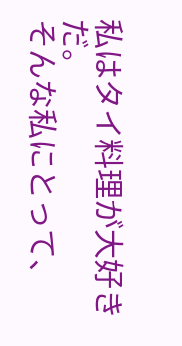私はタイ料理が大好きだ。
そんな私にとって、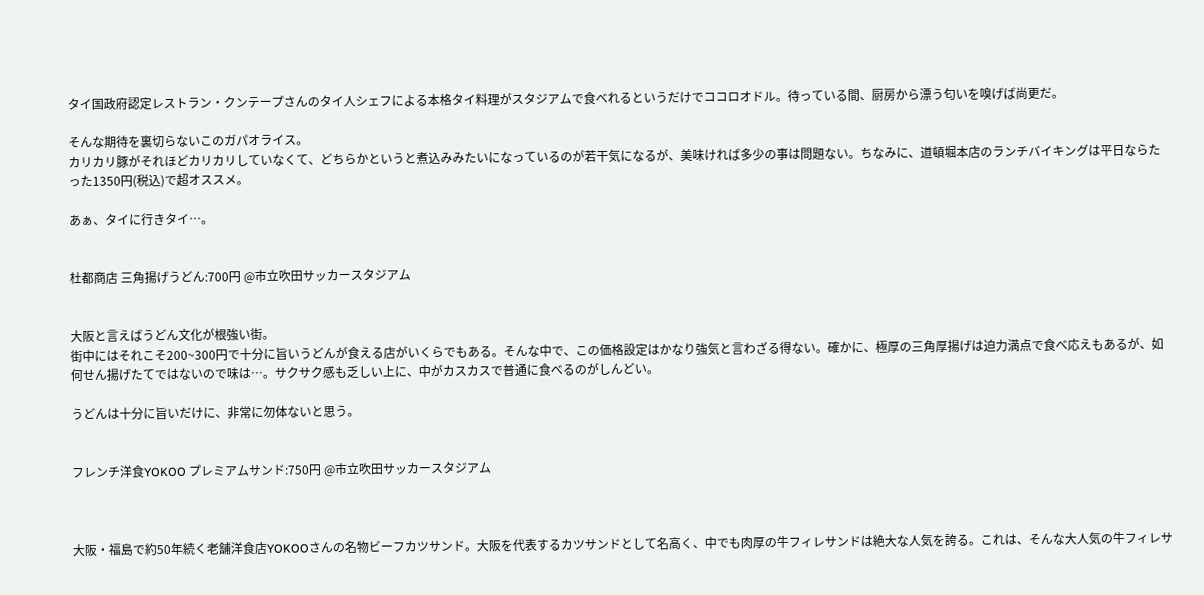タイ国政府認定レストラン・クンテープさんのタイ人シェフによる本格タイ料理がスタジアムで食べれるというだけでココロオドル。待っている間、厨房から漂う匂いを嗅げば尚更だ。

そんな期待を裏切らないこのガパオライス。
カリカリ豚がそれほどカリカリしていなくて、どちらかというと煮込みみたいになっているのが若干気になるが、美味ければ多少の事は問題ない。ちなみに、道頓堀本店のランチバイキングは平日ならたった1350円(税込)で超オススメ。

あぁ、タイに行きタイ…。


杜都商店 三角揚げうどん:700円 @市立吹田サッカースタジアム


大阪と言えばうどん文化が根強い街。
街中にはそれこそ200~300円で十分に旨いうどんが食える店がいくらでもある。そんな中で、この価格設定はかなり強気と言わざる得ない。確かに、極厚の三角厚揚げは迫力満点で食べ応えもあるが、如何せん揚げたてではないので味は…。サクサク感も乏しい上に、中がカスカスで普通に食べるのがしんどい。

うどんは十分に旨いだけに、非常に勿体ないと思う。


フレンチ洋食YOKOO プレミアムサンド:750円 @市立吹田サッカースタジアム



大阪・福島で約50年続く老舗洋食店YOKOOさんの名物ビーフカツサンド。大阪を代表するカツサンドとして名高く、中でも肉厚の牛フィレサンドは絶大な人気を誇る。これは、そんな大人気の牛フィレサ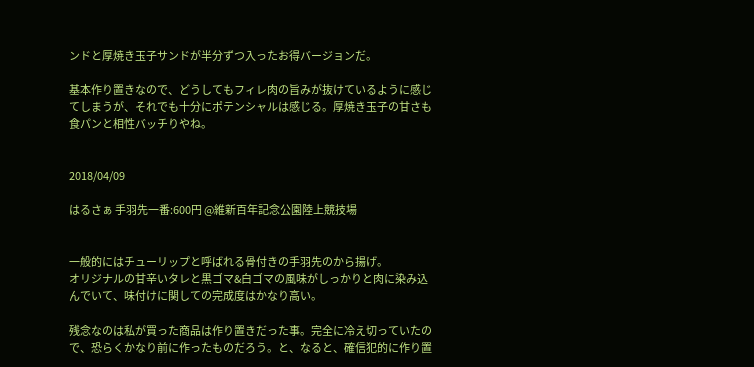ンドと厚焼き玉子サンドが半分ずつ入ったお得バージョンだ。

基本作り置きなので、どうしてもフィレ肉の旨みが抜けているように感じてしまうが、それでも十分にポテンシャルは感じる。厚焼き玉子の甘さも食パンと相性バッチりやね。


2018/04/09

はるさぁ 手羽先一番:600円 @維新百年記念公園陸上競技場


一般的にはチューリップと呼ばれる骨付きの手羽先のから揚げ。
オリジナルの甘辛いタレと黒ゴマ&白ゴマの風味がしっかりと肉に染み込んでいて、味付けに関しての完成度はかなり高い。

残念なのは私が買った商品は作り置きだった事。完全に冷え切っていたので、恐らくかなり前に作ったものだろう。と、なると、確信犯的に作り置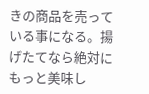きの商品を売っている事になる。揚げたてなら絶対にもっと美味し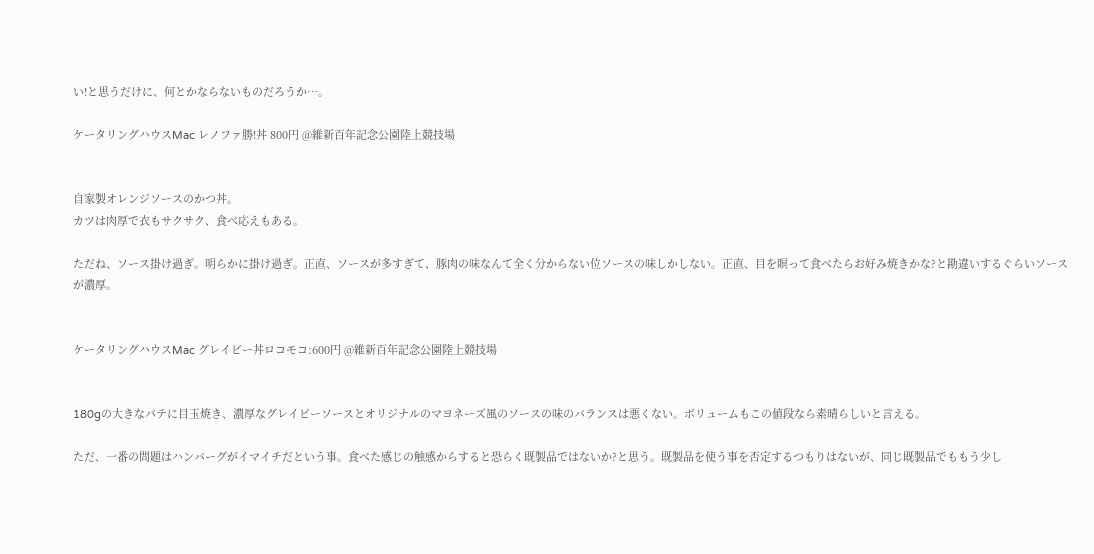い!と思うだけに、何とかならないものだろうか…。

ケータリングハウスMac レノファ勝!丼 800円 @維新百年記念公園陸上競技場


自家製オレンジソースのかつ丼。
カツは肉厚で衣もサクサク、食べ応えもある。

ただね、ソース掛け過ぎ。明らかに掛け過ぎ。正直、ソースが多すぎて、豚肉の味なんて全く分からない位ソースの味しかしない。正直、目を瞑って食べたらお好み焼きかな?と勘違いするぐらいソースが濃厚。


ケータリングハウスMac グレイビー丼ロコモコ:600円 @維新百年記念公園陸上競技場


180gの大きなパテに目玉焼き、濃厚なグレイビーソースとオリジナルのマヨネーズ風のソースの味のバランスは悪くない。ボリュームもこの値段なら素晴らしいと言える。

ただ、一番の問題はハンバーグがイマイチだという事。食べた感じの触感からすると恐らく既製品ではないか?と思う。既製品を使う事を否定するつもりはないが、同じ既製品でももう少し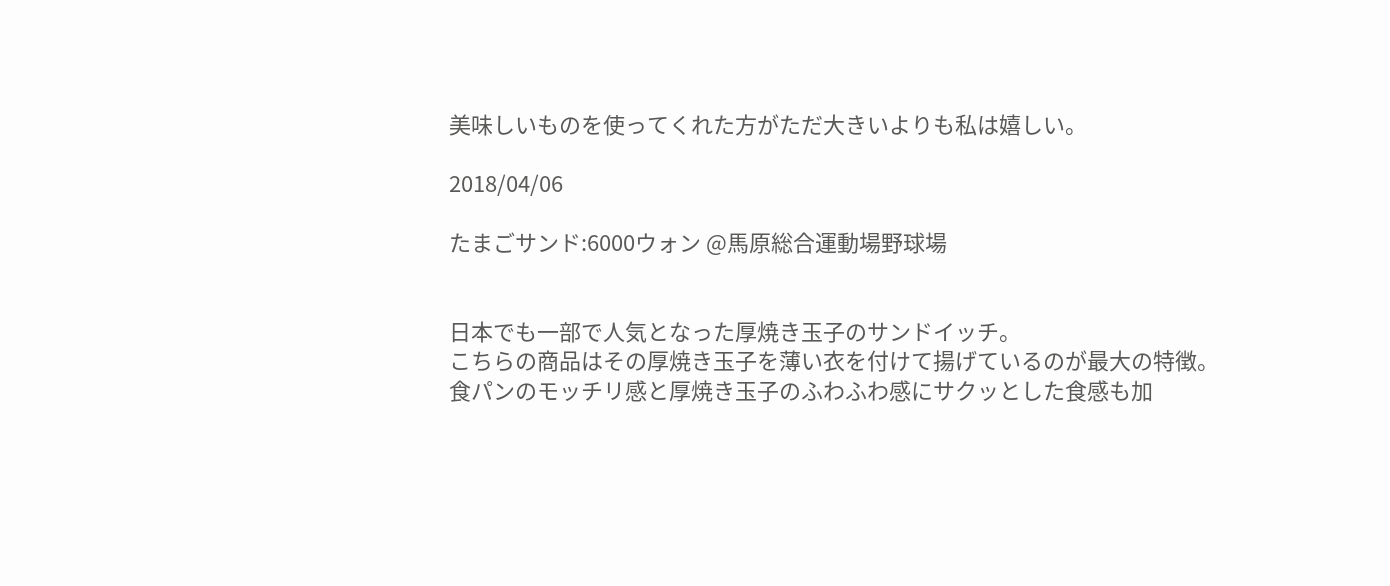美味しいものを使ってくれた方がただ大きいよりも私は嬉しい。

2018/04/06

たまごサンド:6000ウォン @馬原総合運動場野球場


日本でも一部で人気となった厚焼き玉子のサンドイッチ。
こちらの商品はその厚焼き玉子を薄い衣を付けて揚げているのが最大の特徴。食パンのモッチリ感と厚焼き玉子のふわふわ感にサクッとした食感も加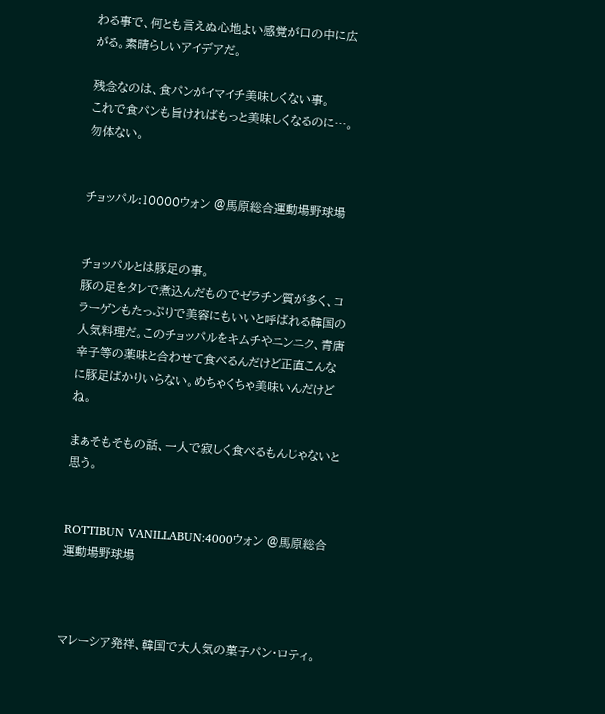わる事で、何とも言えぬ心地よい感覚が口の中に広がる。素晴らしいアイデアだ。

残念なのは、食パンがイマイチ美味しくない事。
これで食パンも旨ければもっと美味しくなるのに…。
勿体ない。


チョッパル:10000ウォン @馬原総合運動場野球場


チョッパルとは豚足の事。
豚の足をタレで煮込んだものでゼラチン質が多く、コラーゲンもたっぷりで美容にもいいと呼ばれる韓国の人気料理だ。このチョッパルをキムチやニンニク、青唐辛子等の薬味と合わせて食べるんだけど正直こんなに豚足ばかりいらない。めちゃくちゃ美味いんだけどね。

まぁそもそもの話、一人で寂しく食べるもんじゃないと思う。


ROTTIBUN VANILLABUN:4000ウォン @馬原総合運動場野球場



マレーシア発祥、韓国で大人気の菓子パン・ロティ。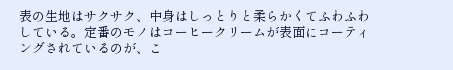表の生地はサクサク、中身はしっとりと柔らかくてふわふわしている。定番のモノはコーヒークリームが表面にコーティングされているのが、こ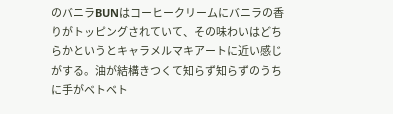のバニラBUNはコーヒークリームにバニラの香りがトッピングされていて、その味わいはどちらかというとキャラメルマキアートに近い感じがする。油が結構きつくて知らず知らずのうちに手がベトベト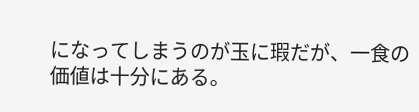になってしまうのが玉に瑕だが、一食の価値は十分にある。